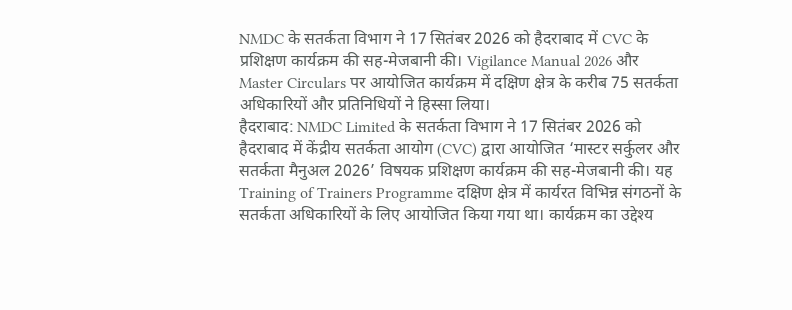NMDC के सतर्कता विभाग ने 17 सितंबर 2026 को हैदराबाद में CVC के प्रशिक्षण कार्यक्रम की सह-मेजबानी की। Vigilance Manual 2026 और Master Circulars पर आयोजित कार्यक्रम में दक्षिण क्षेत्र के करीब 75 सतर्कता अधिकारियों और प्रतिनिधियों ने हिस्सा लिया।
हैदराबाद: NMDC Limited के सतर्कता विभाग ने 17 सितंबर 2026 को हैदराबाद में केंद्रीय सतर्कता आयोग (CVC) द्वारा आयोजित ‘मास्टर सर्कुलर और सतर्कता मैनुअल 2026’ विषयक प्रशिक्षण कार्यक्रम की सह-मेजबानी की। यह Training of Trainers Programme दक्षिण क्षेत्र में कार्यरत विभिन्न संगठनों के सतर्कता अधिकारियों के लिए आयोजित किया गया था। कार्यक्रम का उद्देश्य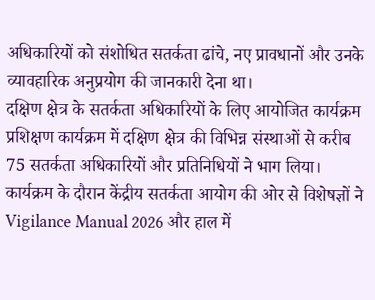अधिकारियों को संशोधित सतर्कता ढांचे, नए प्रावधानों और उनके व्यावहारिक अनुप्रयोग की जानकारी देना था।
दक्षिण क्षेत्र के सतर्कता अधिकारियों के लिए आयोजित कार्यक्रम
प्रशिक्षण कार्यक्रम में दक्षिण क्षेत्र की विभिन्न संस्थाओं से करीब 75 सतर्कता अधिकारियों और प्रतिनिधियों ने भाग लिया। कार्यक्रम के दौरान केंद्रीय सतर्कता आयोग की ओर से विशेषज्ञों ने Vigilance Manual 2026 और हाल में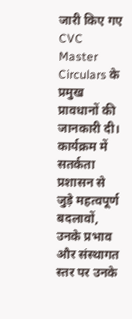जारी किए गए CVC Master Circulars के प्रमुख प्रावधानों की जानकारी दी।
कार्यक्रम में सतर्कता प्रशासन से जुड़े महत्वपूर्ण बदलावों, उनके प्रभाव और संस्थागत स्तर पर उनके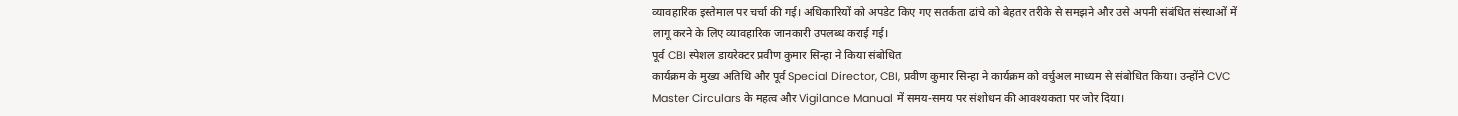व्यावहारिक इस्तेमाल पर चर्चा की गई। अधिकारियों को अपडेट किए गए सतर्कता ढांचे को बेहतर तरीके से समझने और उसे अपनी संबंधित संस्थाओं में लागू करने के लिए व्यावहारिक जानकारी उपलब्ध कराई गई।
पूर्व CBI स्पेशल डायरेक्टर प्रवीण कुमार सिन्हा ने किया संबोधित
कार्यक्रम के मुख्य अतिथि और पूर्व Special Director, CBI, प्रवीण कुमार सिन्हा ने कार्यक्रम को वर्चुअल माध्यम से संबोधित किया। उन्होंने CVC Master Circulars के महत्व और Vigilance Manual में समय-समय पर संशोधन की आवश्यकता पर जोर दिया।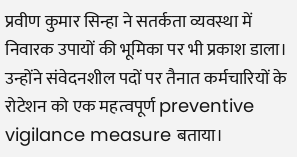प्रवीण कुमार सिन्हा ने सतर्कता व्यवस्था में निवारक उपायों की भूमिका पर भी प्रकाश डाला। उन्होंने संवेदनशील पदों पर तैनात कर्मचारियों के रोटेशन को एक महत्वपूर्ण preventive vigilance measure बताया।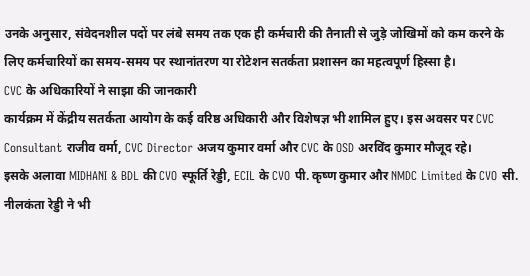उनके अनुसार, संवेदनशील पदों पर लंबे समय तक एक ही कर्मचारी की तैनाती से जुड़े जोखिमों को कम करने के लिए कर्मचारियों का समय-समय पर स्थानांतरण या रोटेशन सतर्कता प्रशासन का महत्वपूर्ण हिस्सा है।
CVC के अधिकारियों ने साझा की जानकारी
कार्यक्रम में केंद्रीय सतर्कता आयोग के कई वरिष्ठ अधिकारी और विशेषज्ञ भी शामिल हुए। इस अवसर पर CVC Consultant राजीव वर्मा, CVC Director अजय कुमार वर्मा और CVC के OSD अरविंद कुमार मौजूद रहे।
इसके अलावा MIDHANI & BDL की CVO स्फूर्ति रेड्डी, ECIL के CVO पी. कृष्ण कुमार और NMDC Limited के CVO सी. नीलकंता रेड्डी ने भी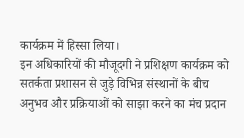कार्यक्रम में हिस्सा लिया।
इन अधिकारियों की मौजूदगी ने प्रशिक्षण कार्यक्रम को सतर्कता प्रशासन से जुड़े विभिन्न संस्थानों के बीच अनुभव और प्रक्रियाओं को साझा करने का मंच प्रदान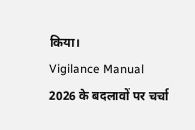किया।
Vigilance Manual 2026 के बदलावों पर चर्चा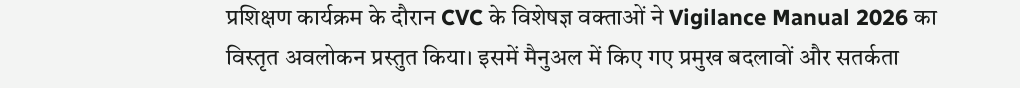प्रशिक्षण कार्यक्रम के दौरान CVC के विशेषज्ञ वक्ताओं ने Vigilance Manual 2026 का विस्तृत अवलोकन प्रस्तुत किया। इसमें मैनुअल में किए गए प्रमुख बदलावों और सतर्कता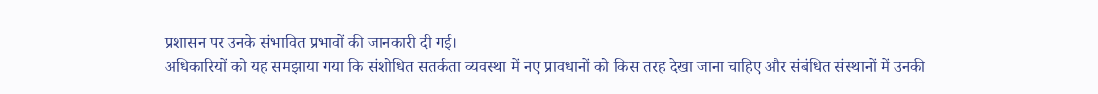प्रशासन पर उनके संभावित प्रभावों की जानकारी दी गई।
अधिकारियों को यह समझाया गया कि संशोधित सतर्कता व्यवस्था में नए प्रावधानों को किस तरह देखा जाना चाहिए और संबंधित संस्थानों में उनकी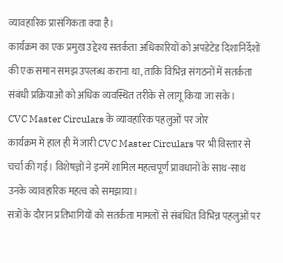व्यावहारिक प्रासंगिकता क्या है।
कार्यक्रम का एक प्रमुख उद्देश्य सतर्कता अधिकारियों को अपडेटेड दिशानिर्देशों की एक समान समझ उपलब्ध कराना था, ताकि विभिन्न संगठनों में सतर्कता संबंधी प्रक्रियाओं को अधिक व्यवस्थित तरीके से लागू किया जा सके।
CVC Master Circulars के व्यावहारिक पहलुओं पर जोर
कार्यक्रम में हाल ही में जारी CVC Master Circulars पर भी विस्तार से चर्चा की गई। विशेषज्ञों ने इनमें शामिल महत्वपूर्ण प्रावधानों के साथ-साथ उनके व्यावहारिक महत्व को समझाया।
सत्रों के दौरान प्रतिभागियों को सतर्कता मामलों से संबंधित विभिन्न पहलुओं पर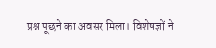प्रश्न पूछने का अवसर मिला। विशेषज्ञों ने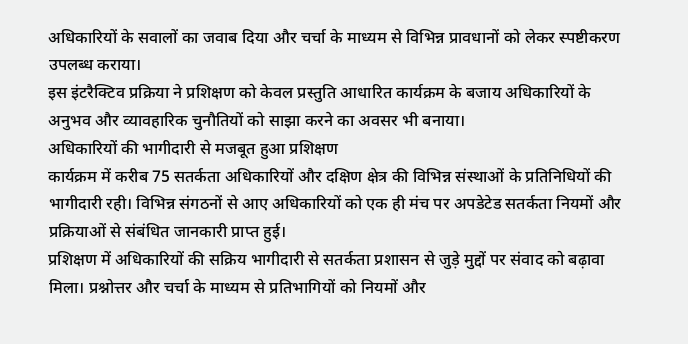अधिकारियों के सवालों का जवाब दिया और चर्चा के माध्यम से विभिन्न प्रावधानों को लेकर स्पष्टीकरण उपलब्ध कराया।
इस इंटरैक्टिव प्रक्रिया ने प्रशिक्षण को केवल प्रस्तुति आधारित कार्यक्रम के बजाय अधिकारियों के अनुभव और व्यावहारिक चुनौतियों को साझा करने का अवसर भी बनाया।
अधिकारियों की भागीदारी से मजबूत हुआ प्रशिक्षण
कार्यक्रम में करीब 75 सतर्कता अधिकारियों और दक्षिण क्षेत्र की विभिन्न संस्थाओं के प्रतिनिधियों की भागीदारी रही। विभिन्न संगठनों से आए अधिकारियों को एक ही मंच पर अपडेटेड सतर्कता नियमों और प्रक्रियाओं से संबंधित जानकारी प्राप्त हुई।
प्रशिक्षण में अधिकारियों की सक्रिय भागीदारी से सतर्कता प्रशासन से जुड़े मुद्दों पर संवाद को बढ़ावा मिला। प्रश्नोत्तर और चर्चा के माध्यम से प्रतिभागियों को नियमों और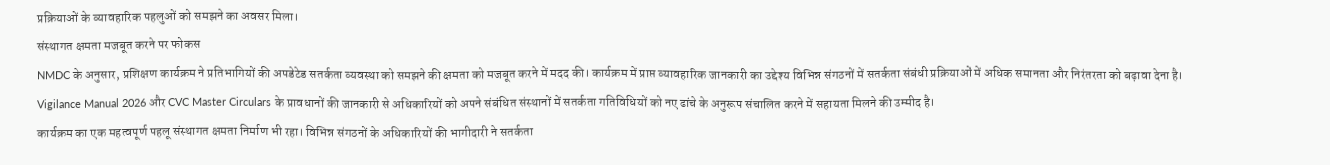प्रक्रियाओं के व्यावहारिक पहलुओं को समझने का अवसर मिला।
संस्थागत क्षमता मजबूत करने पर फोकस
NMDC के अनुसार, प्रशिक्षण कार्यक्रम ने प्रतिभागियों की अपडेटेड सतर्कता व्यवस्था को समझने की क्षमता को मजबूत करने में मदद की। कार्यक्रम में प्राप्त व्यावहारिक जानकारी का उद्देश्य विभिन्न संगठनों में सतर्कता संबंधी प्रक्रियाओं में अधिक समानता और निरंतरता को बढ़ावा देना है।
Vigilance Manual 2026 और CVC Master Circulars के प्रावधानों की जानकारी से अधिकारियों को अपने संबंधित संस्थानों में सतर्कता गतिविधियों को नए ढांचे के अनुरूप संचालित करने में सहायता मिलने की उम्मीद है।
कार्यक्रम का एक महत्वपूर्ण पहलू संस्थागत क्षमता निर्माण भी रहा। विभिन्न संगठनों के अधिकारियों की भागीदारी ने सतर्कता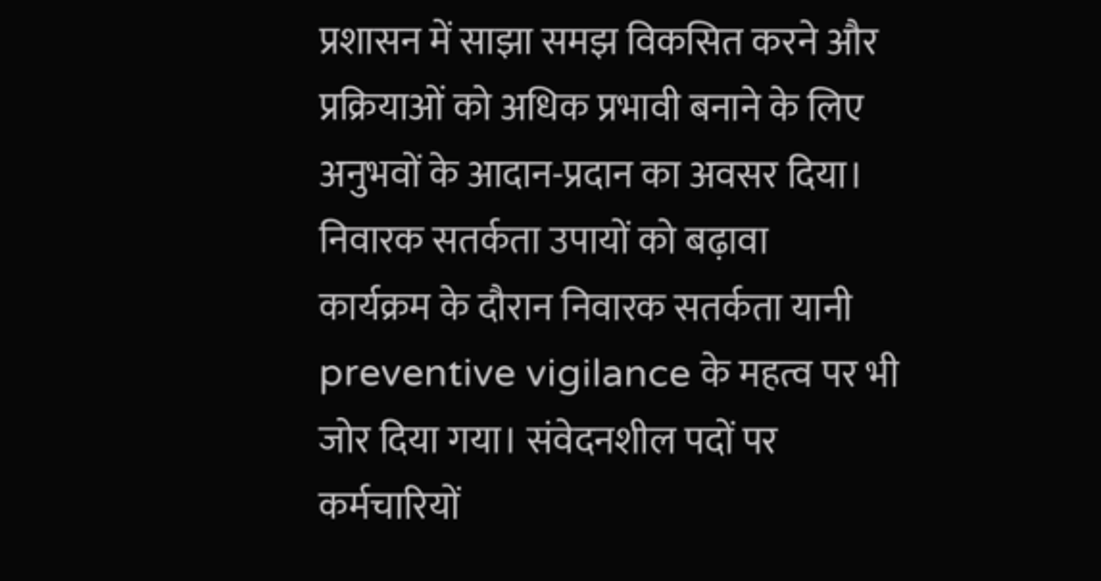प्रशासन में साझा समझ विकसित करने और प्रक्रियाओं को अधिक प्रभावी बनाने के लिए अनुभवों के आदान-प्रदान का अवसर दिया।
निवारक सतर्कता उपायों को बढ़ावा
कार्यक्रम के दौरान निवारक सतर्कता यानी preventive vigilance के महत्व पर भी जोर दिया गया। संवेदनशील पदों पर कर्मचारियों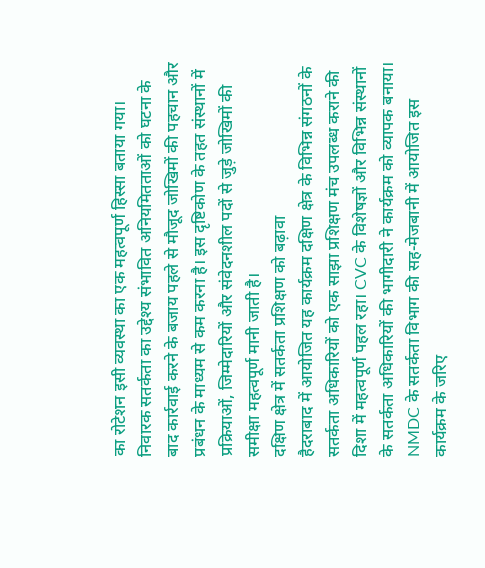का रोटेशन इसी व्यवस्था का एक महत्वपूर्ण हिस्सा बताया गया।
निवारक सतर्कता का उद्देश्य संभावित अनियमितताओं को घटना के बाद कार्रवाई करने के बजाय पहले से मौजूद जोखिमों की पहचान और प्रबंधन के माध्यम से कम करना है। इस दृष्टिकोण के तहत संस्थानों में प्रक्रियाओं, जिम्मेदारियों और संवेदनशील पदों से जुड़े जोखिमों की समीक्षा महत्वपूर्ण मानी जाती है।
दक्षिण क्षेत्र में सतर्कता प्रशिक्षण को बढ़ावा
हैदराबाद में आयोजित यह कार्यक्रम दक्षिण क्षेत्र के विभिन्न संगठनों के सतर्कता अधिकारियों को एक साझा प्रशिक्षण मंच उपलब्ध कराने की दिशा में महत्वपूर्ण पहल रहा। CVC के विशेषज्ञों और विभिन्न संस्थानों के सतर्कता अधिकारियों की भागीदारी ने कार्यक्रम को व्यापक बनाया।
NMDC के सतर्कता विभाग की सह-मेजबानी में आयोजित इस कार्यक्रम के जरिए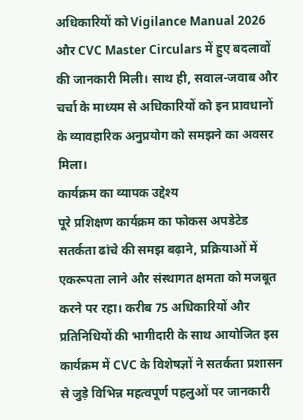अधिकारियों को Vigilance Manual 2026 और CVC Master Circulars में हुए बदलावों की जानकारी मिली। साथ ही, सवाल-जवाब और चर्चा के माध्यम से अधिकारियों को इन प्रावधानों के व्यावहारिक अनुप्रयोग को समझने का अवसर मिला।
कार्यक्रम का व्यापक उद्देश्य
पूरे प्रशिक्षण कार्यक्रम का फोकस अपडेटेड सतर्कता ढांचे की समझ बढ़ाने, प्रक्रियाओं में एकरूपता लाने और संस्थागत क्षमता को मजबूत करने पर रहा। करीब 75 अधिकारियों और प्रतिनिधियों की भागीदारी के साथ आयोजित इस कार्यक्रम में CVC के विशेषज्ञों ने सतर्कता प्रशासन से जुड़े विभिन्न महत्वपूर्ण पहलुओं पर जानकारी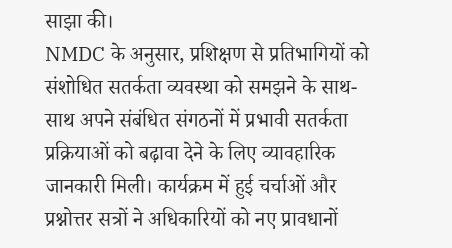साझा की।
NMDC के अनुसार, प्रशिक्षण से प्रतिभागियों को संशोधित सतर्कता व्यवस्था को समझने के साथ-साथ अपने संबंधित संगठनों में प्रभावी सतर्कता प्रक्रियाओं को बढ़ावा देने के लिए व्यावहारिक जानकारी मिली। कार्यक्रम में हुई चर्चाओं और प्रश्नोत्तर सत्रों ने अधिकारियों को नए प्रावधानों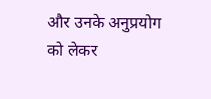और उनके अनुप्रयोग को लेकर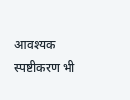आवश्यक स्पष्टीकरण भी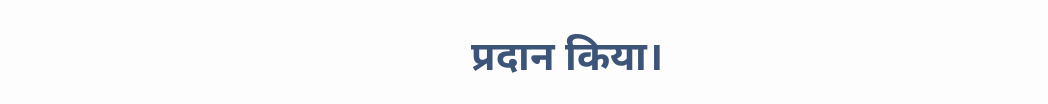प्रदान किया।